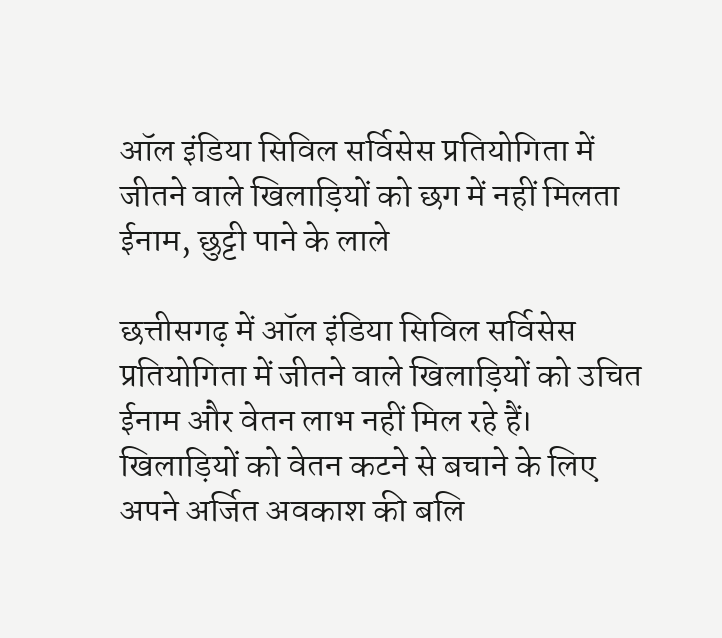ऑल इंडिया सिविल सर्विसेस प्रतियोगिता में जीतने वाले खिलाड़ियों को छग में नहीं मिलता ईनाम, छुट्टी पाने के लाले

छत्तीसगढ़ में ऑल इंडिया सिविल सर्विसेस प्रतियोगिता में जीतने वाले खिलाड़ियों को उचित ईनाम और वेतन लाभ नहीं मिल रहे हैं। खिलाड़ियों को वेतन कटने से बचाने के लिए अपने अर्जित अवकाश की बलि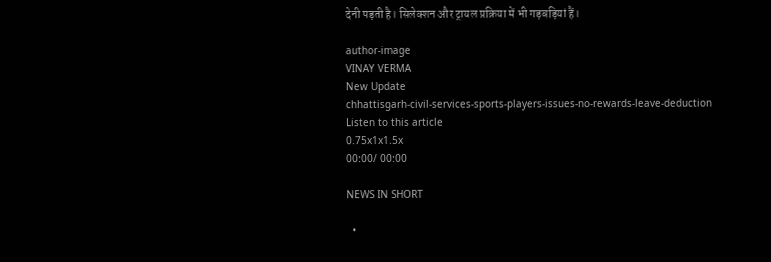देनी पड़ती है। सिलेक्शन और ट्रायल प्रक्रिया में भी गड़बड़ियां हैं।

author-image
VINAY VERMA
New Update
chhattisgarh-civil-services-sports-players-issues-no-rewards-leave-deduction
Listen to this article
0.75x1x1.5x
00:00/ 00:00

NEWS IN SHORT

  •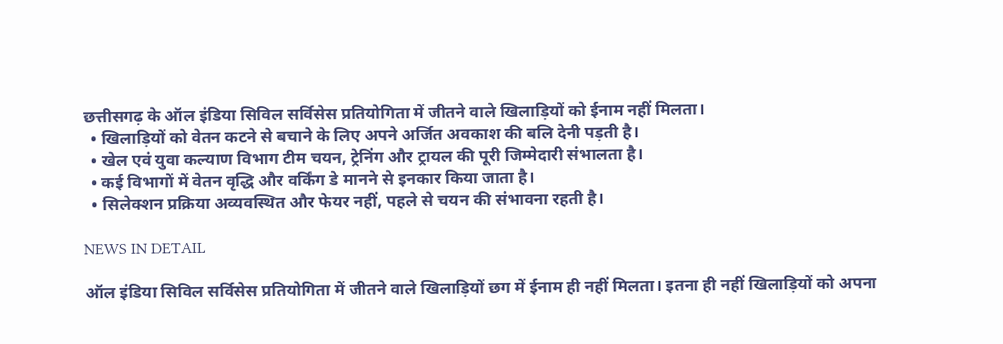छत्तीसगढ़ के ऑल इंडिया सिविल सर्विसेस प्रतियोगिता में जीतने वाले खिलाड़ियों को ईनाम नहीं मिलता।
  • खिलाड़ियों को वेतन कटने से बचाने के लिए अपने अर्जित अवकाश की बलि देनी पड़ती है।
  • खेल एवं युवा कल्याण विभाग टीम चयन, ट्रेनिंग और ट्रायल की पूरी जिम्मेदारी संभालता है।
  • कई विभागों में वेतन वृद्धि और वर्किंग डे मानने से इनकार किया जाता है।
  • सिलेक्शन प्रक्रिया अव्यवस्थित और फेयर नहीं, पहले से चयन की संभावना रहती है।

NEWS IN DETAIL

ऑल इंडिया सिविल सर्विसेस प्रतियोगिता में जीतने वाले खिलाड़ियों छग में ईनाम ही नहीं मिलता। इतना ही नहीं खिलाड़ियों को अपना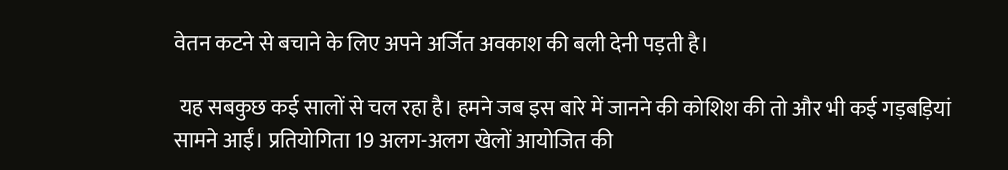वेतन कटने से बचाने के लिए अपने अर्जित अवकाश की बली देनी पड़ती है।

 यह सबकुछ कई सालों से चल रहा है। हमने जब इस बारे में जानने की कोशिश की तो और भी कई गड़बड़ियां सामने आईं। प्रतियोगिता 19 अलग-अलग खेलों आयोजित की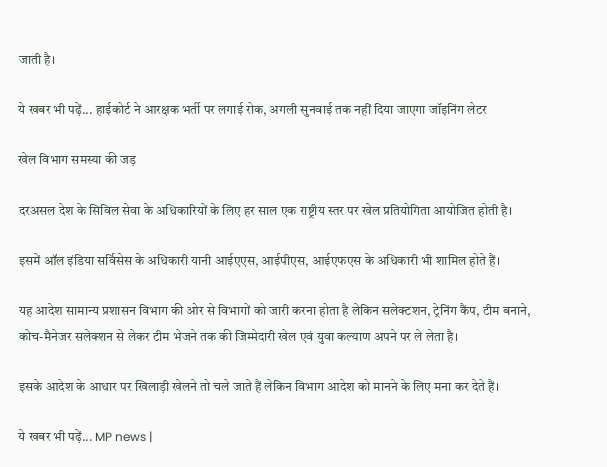जाती है।

ये खबर भी पढ़ें... हाईकोर्ट ने आरक्षक भर्ती पर लगाई रोक, अगली सुनवाई तक नहीं दिया जाएगा जॉइनिंग लेटर

खेल विभाग समस्या की जड़

दरअसल देश के सिविल सेवा के अधिकारियों के लिए हर साल एक राष्ट्रीय स्तर पर खेल प्रतियोगिता आयोजित होती है।

इसमें ऑल इंडिया सर्विसेस के अधिकारी यानी आईएएस, आईपीएस, आईएफएस के अधिकारी भी शामिल होते हैं।

यह आदेश सामान्य प्रशासन विभाग की ओर से विभागों को जारी करना होता है लेकिन सलेक्टशन, ट्रेनिंग कैंप, टीम बनाने, कोच-मैनेजर सलेक्शन से लेकर टीम भेजने तक की जिम्मेदारी खेल एवं युवा कल्याण अपने पर ले लेता है।

इसके आदेश के आधार पर खिलाड़ी खेलने तो चले जाते हैं लेकिन विभाग आदेश को मानने के लिए मना कर देते हैं।

ये खबर भी पढ़ें... MP news |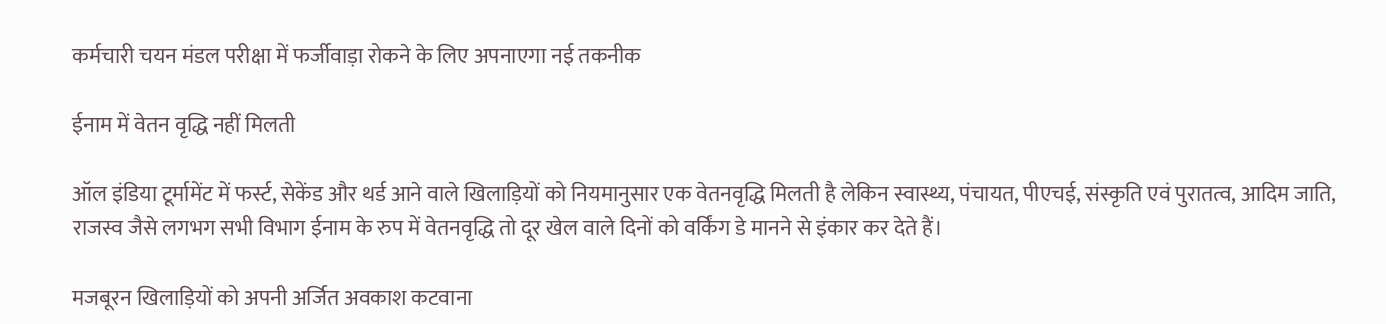कर्मचारी चयन मंडल परीक्षा में फर्जीवाड़ा रोकने के लिए अपनाएगा नई तकनीक

ईनाम में वेतन वृद्धि नहीं मिलती

ऑल इंडिया टूर्मामेंट में फर्स्ट, सेकेंड और थर्ड आने वाले खिलाड़ियों को नियमानुसार एक वेतनवृद्धि मिलती है लेकिन स्वास्थ्य, पंचायत, पीएचई, संस्कृति एवं पुरातत्व, आदिम जाति, राजस्व जैसे लगभग सभी विभाग ईनाम के रुप में वेतनवृद्धि तो दूर खेल वाले दिनों को वर्किंग डे मानने से इंकार कर देते हैं।

मजबूरन खिलाड़ियों को अपनी अर्जित अवकाश कटवाना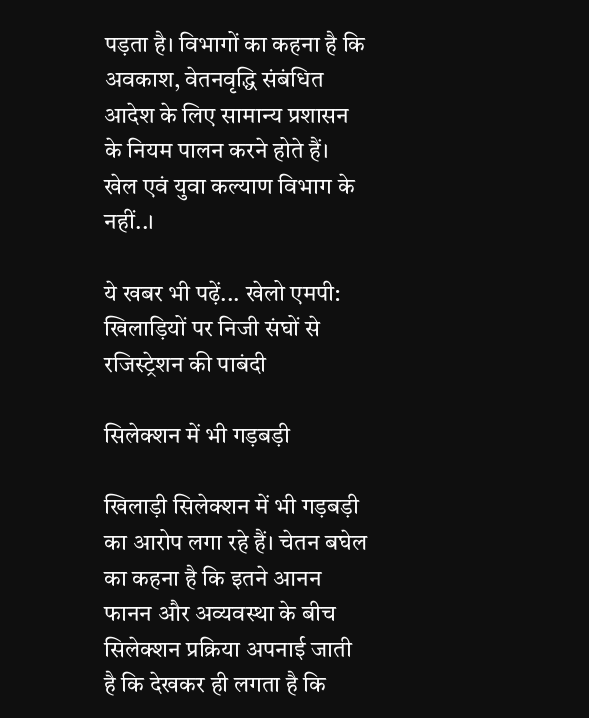पड़ता है। विभागों का कहना है कि अवकाश, वेतनवृद्धि संबंधित आदेश के लिए सामान्य प्रशासन के नियम पालन करने होते हैं। खेल एवं युवा कल्याण विभाग के नहीं..।

ये खबर भी पढ़ें... खेलो एमपी: खिलाड़ियों पर निजी संघों से रजिस्ट्रेशन की पाबंदी

सिलेक्शन में भी गड़बड़ी

खिलाड़ी सिलेक्शन में भी गड़बड़ी का आरोप लगा रहे हैं। चेतन बघेल का कहना है कि इतने आनन फानन और अव्यवस्था के बीच सिलेक्शन प्रक्रिया अपनाई जाती है कि देखकर ही लगता है कि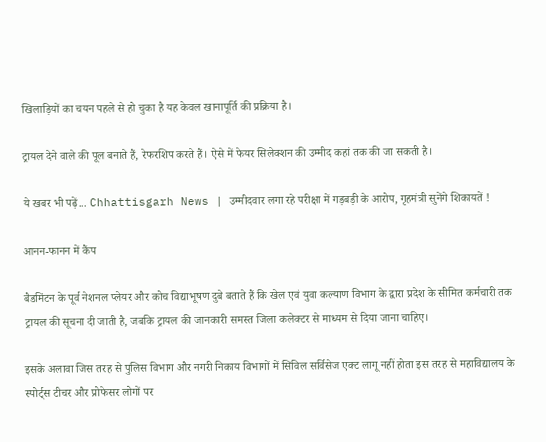खिलाड़ियों का चयन पहले से हो चुका है यह केवल खानापूर्ति की प्रक्रिया है।

ट्रायल देने वाले की पूल बनाते हैं, रेफरशिप करते हैं। ऐसे में फेयर सिलेक्शन की उम्मीद कहां तक की जा सकती है।

ये खबर भी पढ़ें... Chhattisgarh News | उम्मीदवार लगा रहे परीक्षा में गड़बड़ी के आरोप, गृहमंत्री सुनेंगे शिकायतें !

आनन-फानन में कैंप

बैडमिंटन के पूर्व नेशनल प्लेयर और कोच विद्याभूषण दुबे बताते हैं कि खेल एवं युवा कल्याण विभाग के द्वारा प्रदेश के सीमित कर्मचारी तक ट्रायल की सूचना दी जाती है, जबकि ट्रायल की जानकारी समस्त जिला कलेक्टर से माध्यम से दिया जाना चाहिए।

इसके अलावा जिस तरह से पुलिस विभाग और नगरी निकाय विभागों में सिविल सर्विसेज एक्ट लागू नहीं होता इस तरह से महाविद्यालय के स्पोर्ट्स टीचर और प्रोफेसर लोगों पर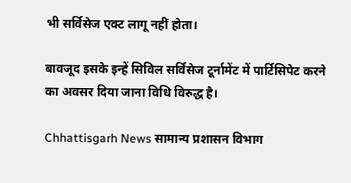भी सर्विसेज एक्ट लागू नहीं होता।

बावजूद इसके इन्हें सिविल सर्विसेज टूर्नामेंट में पार्टिसिपेट करने का अवसर दिया जाना विधि विरुद्ध है।

Chhattisgarh News सामान्य प्रशासन विभाग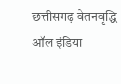छत्तीसगढ़ वेतनवृद्धि ऑल इंडिया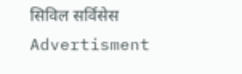सिविल सर्विसेस
Advertisment